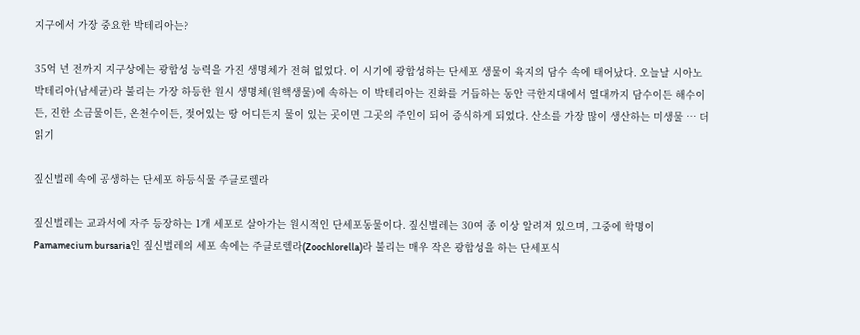지구에서 가장 중요한 박테리아는?

35억 년 전까지 지구상에는 광합성 능력을 가진 생명체가 전혀 없었다. 이 시기에 광합성하는 단세포 생물이 육지의 담수 속에 태어났다. 오늘날 시아노박테리아(남세균)라 불리는 가장 하등한 원시 생명체(원핵생물)에 속하는 이 박테리아는 진화를 거듭하는 동안 극한지대에서 열대까지 담수이든 해수이든, 진한 소금물이든, 온천수이든, 젖어있는 땅 어디든지 물이 있는 곳이면 그곳의 주인이 되어 증식하게 되었다. 산소를 가장 많이 생산하는 미생물 … 더 읽기

짚신벌레 속에 공생하는 단세포 하등식물 주클로렐라

짚신벌레는 교과서에 자주 등장하는 1개 세포로 살아가는 원시적인 단세포동물이다. 짚신벌레는 30여 종 이상 알려져 있으며, 그중에 학명이 Pamamecium bursaria인 짚신벌레의 세포 속에는 주클로렐라(Zoochlorella)라 불리는 매우 작은 광합성을 하는 단세포식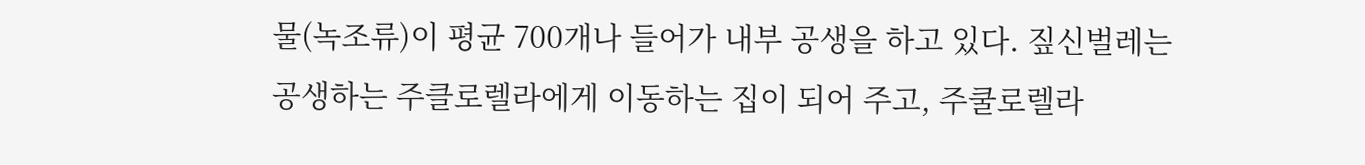물(녹조류)이 평균 700개나 들어가 내부 공생을 하고 있다. 짚신벌레는 공생하는 주클로렐라에게 이동하는 집이 되어 주고, 주쿨로렐라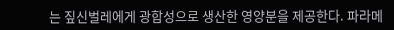는 짚신벌레에게 광합성으로 생산한 영양분을 제공한다. 파라메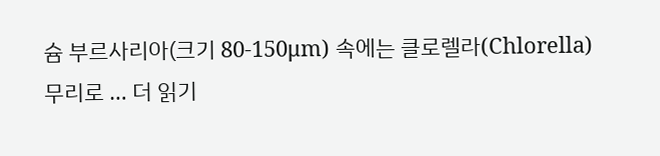슘 부르사리아(크기 80-150μm) 속에는 클로렐라(Chlorella) 무리로 … 더 읽기